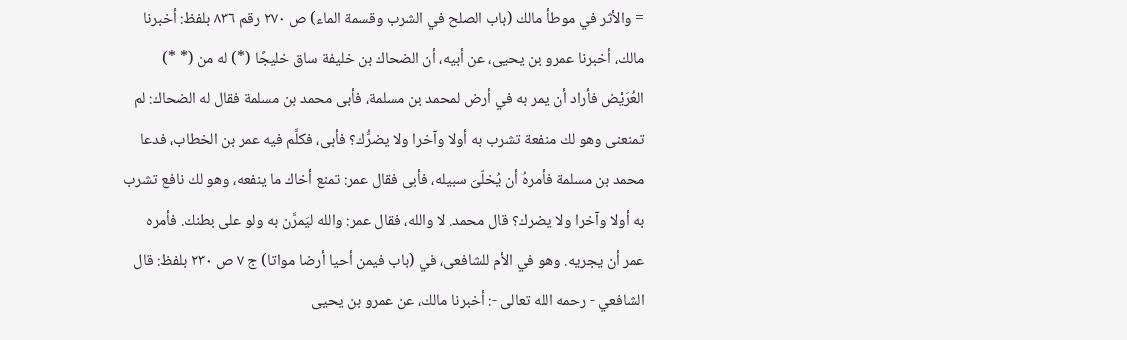= والأثر في موطأ مالك (باب الصلح في الشرب وقسمة الماء) ص ٢٧٠ رقم ٨٣٦ بلفظ: أخبرنا مالك، أخبرنا عمرو بن يحيى، عن أبيه، أن الضحاك بن خليفة ساق خليجًا (*) له من (* *) العُرَيْض فأراد أن يمر به في أرض لمحمد بن مسلمة، فأبى محمد بن مسلمة فقال له الضحاك: لم تمنعنى وهو لك منفعة تشرب به أولا وآخرا ولا يضرُّك؟ فأبى، فكلَّم فيه عمر بن الخطاب، فدعا محمد بن مسلمة فأمرهُ أن يُخلّىَ سبيله، فأبى فقال عمر: تمنع أخاك ما ينفعه، وهو لك نافع تشرب به أولا وآخرا ولا يضرك؟ قال محمد. لا والله، فقال عمر: والله ليَمرَّن به ولو على بطنك. فأمره عمر أن يجريه. وهو في الأم للشافعى، في (باب فيمن أحيا أرضا مواتا) ج ٧ ص ٢٣٠ بلفظ: قال الشافعي - رحمه الله تعالى -: أخبرنا مالك، عن عمرو بن يحيى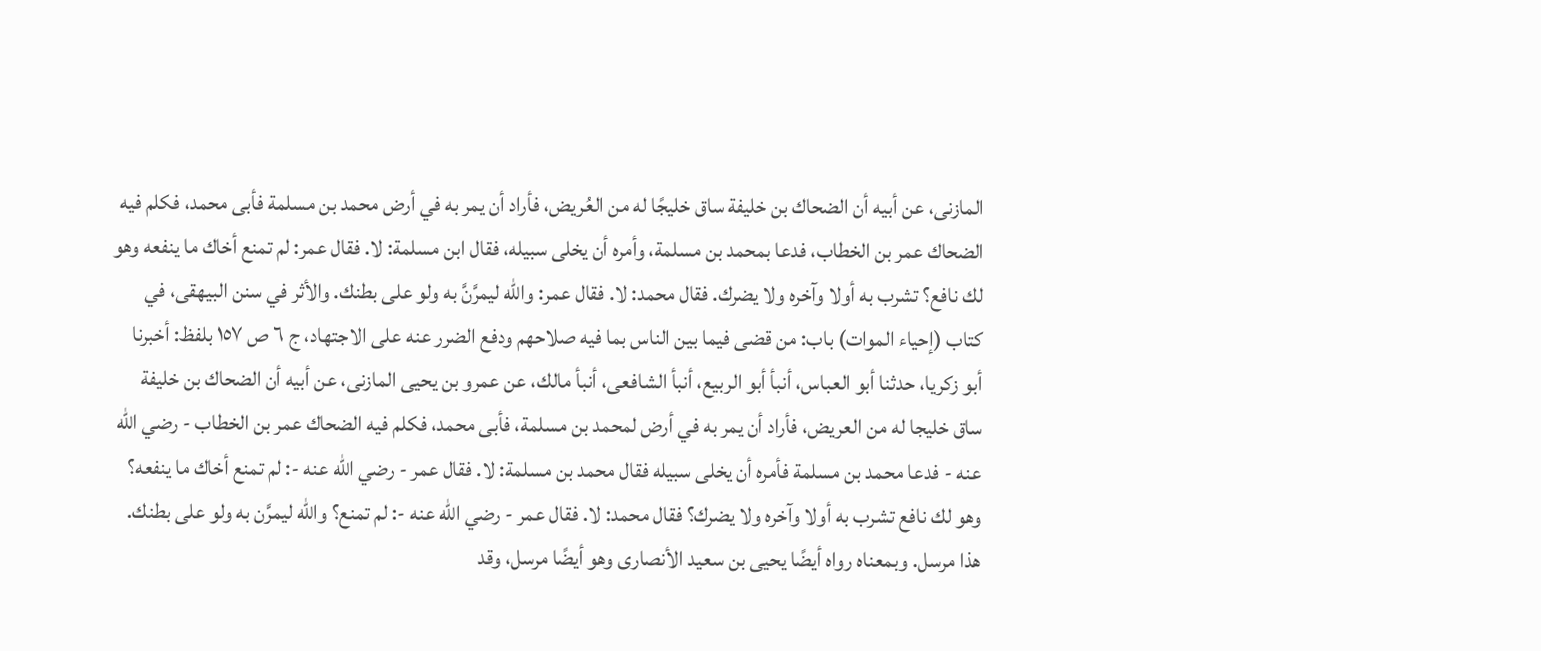المازنى، عن أبيه أن الضحاك بن خليفة ساق خليجًا له من العُريض، فأراد أن يمر به في أرض محمد بن مسلمة فأبى محمد، فكلم فيه الضحاك عمر بن الخطاب، فدعا بمحمد بن مسلمة، وأمره أن يخلى سبيله، فقال ابن مسلمة: لا. فقال عمر: لم تمنع أخاك ما ينفعه وهو لك نافع؟ تشرب به أولا وآخره ولا يضرك. فقال محمد: لا. فقال عمر: والله ليمرَّنَّ به ولو على بطنك. والأثر في سنن البيهقى، في كتاب (إحياء الموات) باب: من قضى فيما بين الناس بما فيه صلاحهم ودفع الضرر عنه على الاجتهاد، ج ٦ ص ١٥٧ بلفظ: أخبرنا أبو زكريا، حدثنا أبو العباس، أنبأ أبو الربيع، أنبأ الشافعى، أنبأ مالك، عن عمرو بن يحيى المازنى، عن أبيه أن الضحاك بن خليفة ساق خليجا له من العريض، فأراد أن يمر به في أرض لمحمد بن مسلمة، فأبى محمد، فكلم فيه الضحاك عمر بن الخطاب - رضي الله عنه - فدعا محمد بن مسلمة فأمره أن يخلى سبيله فقال محمد بن مسلمة: لا. فقال عمر - رضي الله عنه -: لم تمنع أخاك ما ينفعه؟ وهو لك نافع تشرب به أولا وآخره ولا يضرك؟ فقال محمد: لا. فقال عمر - رضي الله عنه -: لم تمنع؟ والله ليمرَّن به ولو على بطنك. هذا مرسل. وبمعناه رواه أيضًا يحيى بن سعيد الأنصارى وهو أيضًا مرسل، وقد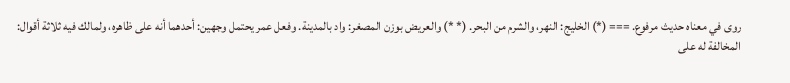روى في معناه حديث مرفوع. === (*) الخليج: النهر، والشرم من البحر. (* *) والعريض بوزن المصغر: واد بالمدينة. وفعل عمر يحتمل وجهين: أحدهما أنه على ظاهره، ولمالك فيه ثلاثة أقوال: المخالفة له على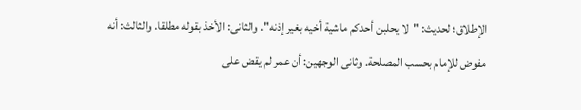الإطلاق؛ لحديث: "لا يحلبن أحدكم ماشية أخيه بغير إذنه". والثانى: الأخذ بقوله مطلقا. والثالث: أنه مفوض للإمام بحسب المصلحة. وثانى الوجهين: أن عمر لم يقض على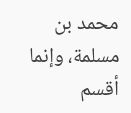محمد بن مسلمة، وإنما أقسم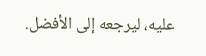عليه، ليرجعه إلى الأفضل.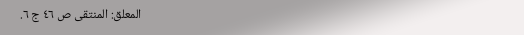المعلق: المنتقى ص ٤٦ ج ٦.